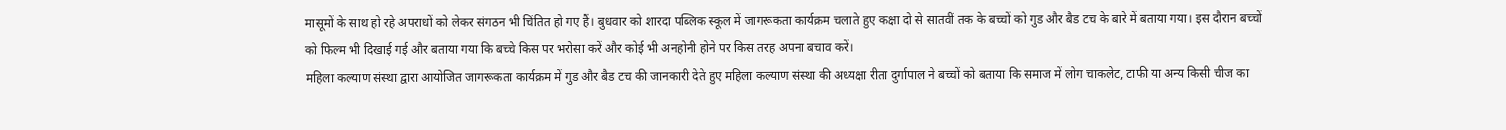मासूमों के साथ हो रहे अपराधों को लेकर संगठन भी चिंतित हो गए हैं। बुधवार को शारदा पब्लिक स्कूल में जागरूकता कार्यक्रम चलाते हुए कक्षा दो से सातवीं तक के बच्चों को गुड और बैड टच के बारे में बताया गया। इस दौरान बच्चों को फिल्म भी दिखाई गई और बताया गया कि बच्चे किस पर भरोसा करें और कोई भी अनहोनी होने पर किस तरह अपना बचाव करें।
महिला कल्याण संस्था द्वारा आयोजित जागरूकता कार्यक्रम में गुड और बैड टच की जानकारी देते हुए महिला कल्याण संस्था की अध्यक्षा रीता दुर्गापाल ने बच्चों को बताया कि समाज में लोग चाकलेट, टाफी या अन्य किसी चीज का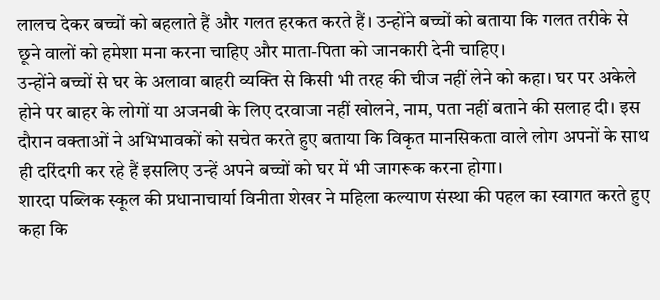लालच देकर बच्चों को बहलाते हैं और गलत हरकत करते हैं। उन्होंने बच्चों को बताया कि गलत तरीके से छूने वालों को हमेशा मना करना चाहिए और माता-पिता को जानकारी देनी चाहिए।
उन्होंने बच्चों से घर के अलावा बाहरी व्यक्ति से किसी भी तरह की चीज नहीं लेने को कहा। घर पर अकेले होने पर बाहर के लोगों या अजनबी के लिए दरवाजा नहीं खोलने, नाम, पता नहीं बताने की सलाह दी। इस दौरान वक्ताओं ने अभिभावकों को सचेत करते हुए बताया कि विकृत मानसिकता वाले लोग अपनों के साथ ही दरिंदगी कर रहे हैं इसलिए उन्हें अपने बच्चों को घर में भी जागरूक करना होगा।
शारदा पब्लिक स्कूल की प्रधानाचार्या विनीता शेखर ने महिला कल्याण संस्था की पहल का स्वागत करते हुए कहा कि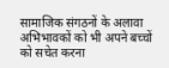सामाजिक संगठनों के अलावा अभिभावकों को भी अपने बच्चों को सचेत करना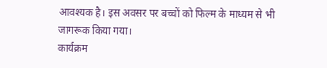आवश्यक है। इस अवसर पर बच्चों को फिल्म के माध्यम से भी जागरूक किया गया।
कार्यक्रम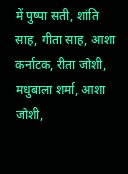में पुष्पा सती, शांति साह, गीता साह, आशा कर्नाटक, रीता जोशी, मधुबाला शर्मा, आशा जोशी,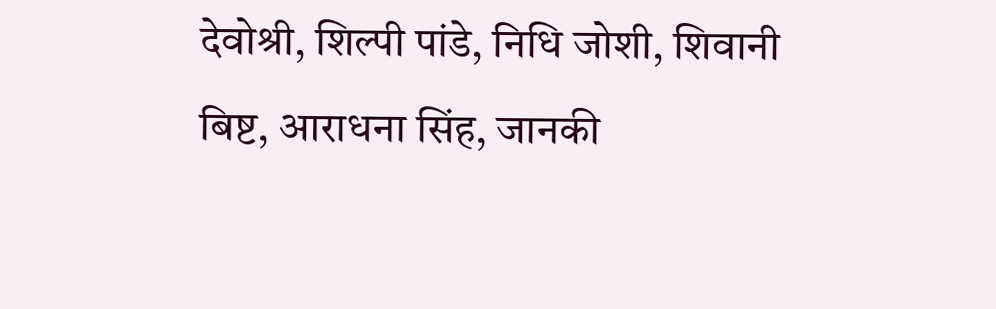देवोश्री, शिल्पी पांडे, निधि जोशी, शिवानी बिष्ट, आराधना सिंह, जानकी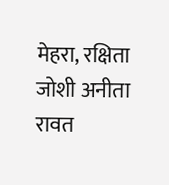मेहरा, रक्षिता जोशी अनीता रावत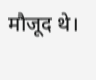मौजूद थे।